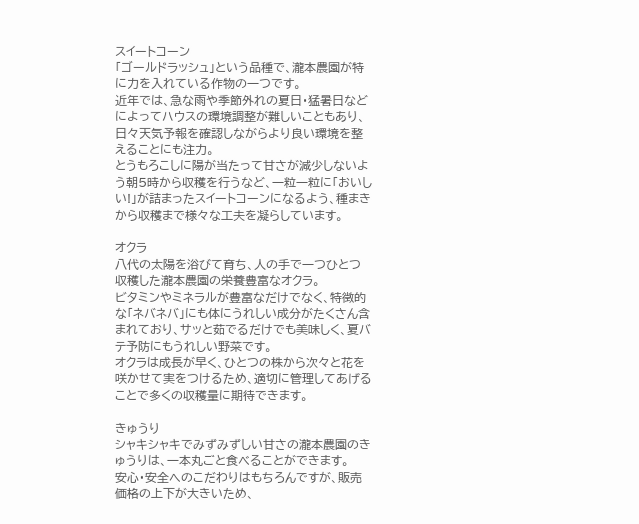スイートコーン
「ゴールドラッシュ」という品種で、瀧本農園が特に力を入れている作物の一つです。
近年では、急な雨や季節外れの夏日・猛暑日などによってハウスの環境調整が難しいこともあり、日々天気予報を確認しながらより良い環境を整えることにも注力。
とうもろこしに陽が当たって甘さが減少しないよう朝5時から収穫を行うなど、一粒一粒に「おいしい!」が詰まったスイートコーンになるよう、種まきから収穫まで様々な工夫を凝らしています。

オクラ
八代の太陽を浴びて育ち、人の手で一つひとつ収穫した瀧本農園の栄養豊富なオクラ。
ビタミンやミネラルが豊富なだけでなく、特徴的な「ネバネバ」にも体にうれしい成分がたくさん含まれており、サッと茹でるだけでも美味しく、夏バテ予防にもうれしい野菜です。
オクラは成長が早く、ひとつの株から次々と花を咲かせて実をつけるため、適切に管理してあげることで多くの収穫量に期待できます。

きゅうり
シャキシャキでみずみずしい甘さの瀧本農園のきゅうりは、一本丸ごと食べることができます。
安心・安全へのこだわりはもちろんですが、販売価格の上下が大きいため、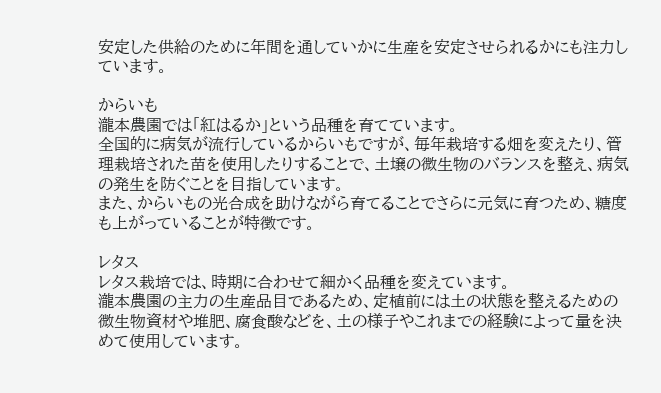安定した供給のために年間を通していかに生産を安定させられるかにも注力しています。

からいも
瀧本農園では「紅はるか」という品種を育てています。
全国的に病気が流行しているからいもですが、毎年栽培する畑を変えたり、管理栽培された苗を使用したりすることで、土壌の微生物のバランスを整え、病気の発生を防ぐことを目指しています。
また、からいもの光合成を助けながら育てることでさらに元気に育つため、糖度も上がっていることが特徴です。

レタス
レタス栽培では、時期に合わせて細かく品種を変えています。
瀧本農園の主力の生産品目であるため、定植前には土の状態を整えるための微生物資材や堆肥、腐食酸などを、土の様子やこれまでの経験によって量を決めて使用しています。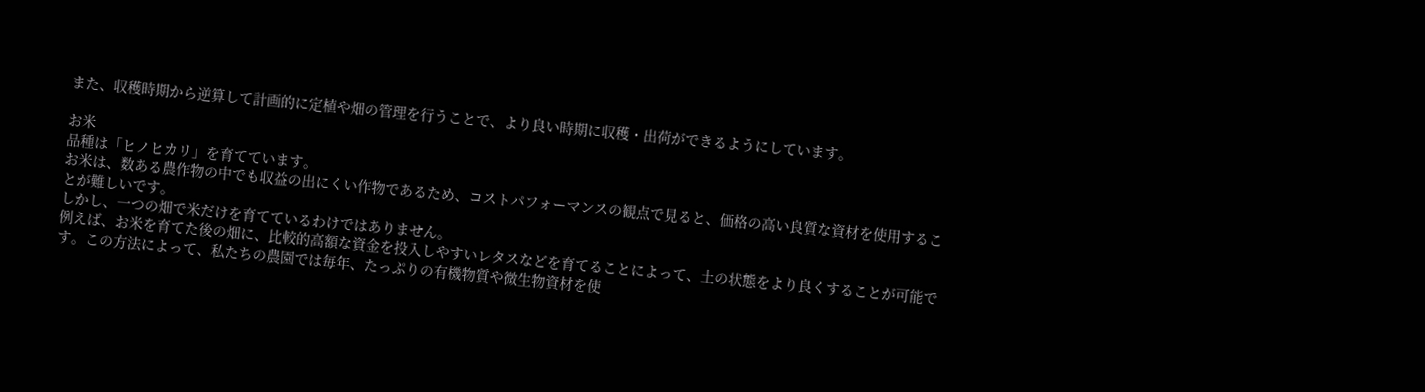また、収穫時期から逆算して計画的に定植や畑の管理を行うことで、より良い時期に収穫・出荷ができるようにしています。

お米
品種は「ヒノヒカリ」を育てています。
お米は、数ある農作物の中でも収益の出にくい作物であるため、コストパフォーマンスの観点で見ると、価格の高い良質な資材を使用することが難しいです。
しかし、一つの畑で米だけを育てているわけではありません。
例えば、お米を育てた後の畑に、比較的高額な資金を投入しやすいレタスなどを育てることによって、土の状態をより良くすることが可能です。この方法によって、私たちの農園では毎年、たっぷりの有機物質や微生物資材を使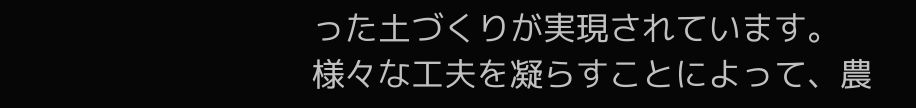った土づくりが実現されています。
様々な工夫を凝らすことによって、農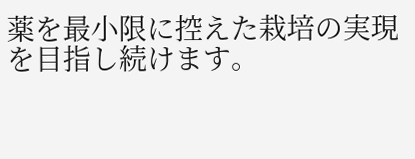薬を最小限に控えた栽培の実現を目指し続けます。